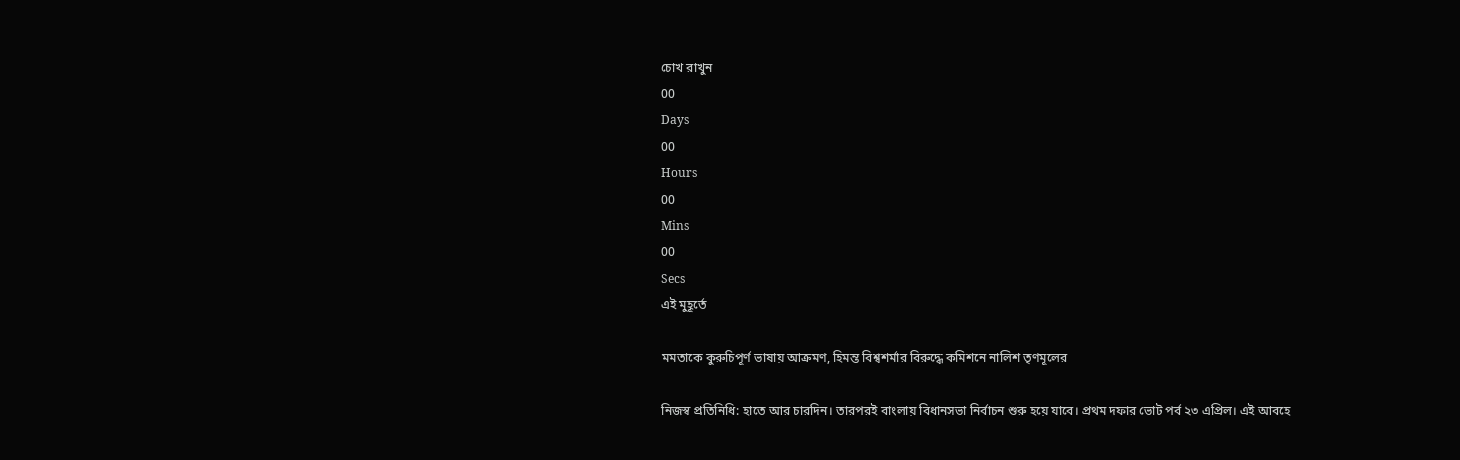চোখ রাখুন
00
Days
00
Hours
00
Mins
00
Secs
এই মুহূর্তে

মমতাকে কুরুচিপূর্ণ ভাষায় আক্রমণ, হিমন্ত বিশ্বশর্মার বিরুদ্ধে কমিশনে নালিশ তৃণমূলের

নিজস্ব প্রতিনিধি: হাতে আর চারদিন। তারপরই বাংলায় বিধানসভা নির্বাচন শুরু হয়ে যাবে। প্রথম দফার ভোট পর্ব ২৩ এপ্রিল। এই আবহে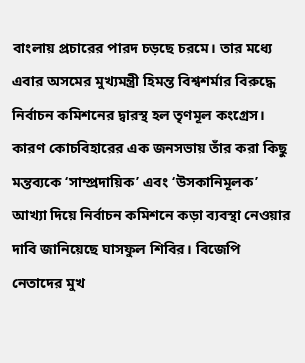বাংলায় প্রচারের পারদ চড়ছে চরমে। তার মধ্যে এবার অসমের মুখ্যমন্ত্রী হিমন্ত বিশ্বশর্মার বিরুদ্ধে নির্বাচন কমিশনের দ্বারস্থ হল তৃণমূল কংগ্রেস। কারণ কোচবিহারের এক জনসভায় তাঁর করা কিছু মন্তব্যকে ‘সাম্প্রদায়িক’ এবং ‘উসকানিমূলক’ আখ্যা দিয়ে নির্বাচন কমিশনে কড়া ব্যবস্থা নেওয়ার দাবি জানিয়েছে ঘাসফুল শিবির। বিজেপি নেতাদের মুখ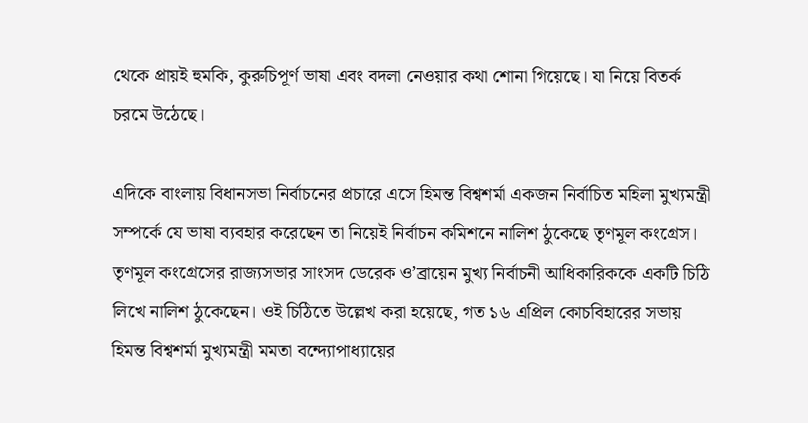থেকে প্রায়ই হুমকি, কুরুচিপূর্ণ ভাষা এবং বদলা নেওয়ার কথা শোনা গিয়েছে। যা নিয়ে বিতর্ক চরমে উঠেছে।

এদিকে বাংলায় বিধানসভা নির্বাচনের প্রচারে এসে হিমন্ত বিশ্বশর্মা একজন নির্বাচিত মহিলা মুখ্যমন্ত্রী সম্পর্কে যে ভাষা ব্যবহার করেছেন তা নিয়েই নির্বাচন কমিশনে নালিশ ঠুকেছে তৃণমূল কংগ্রেস। তৃণমূল কংগ্রেসের রাজ্যসভার সাংসদ ডেরেক ও’ব্রায়েন মুখ্য নির্বাচনী আধিকারিককে একটি চিঠি লিখে নালিশ ঠুকেছেন। ওই চিঠিতে উল্লেখ করা হয়েছে, গত ১৬ এপ্রিল কোচবিহারের সভায় হিমন্ত বিশ্বশর্মা মুখ্যমন্ত্রী মমতা বন্দ্যোপাধ্যায়ের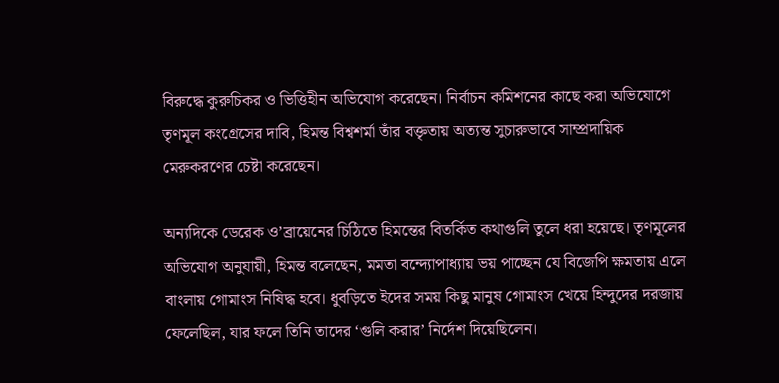বিরুদ্ধে কুরুচিকর ও ভিত্তিহীন অভিযোগ করেছেন। নির্বাচন কমিশনের কাছে করা অভিযোগে তৃণমূল কংগ্রেসের দাবি, হিমন্ত বিশ্বশর্মা তাঁর বক্তৃতায় অত্যন্ত সুচারুভাবে সাম্প্রদায়িক মেরুকরণের চেষ্টা করেছেন।

অন্যদিকে ডেরেক ও’ব্রায়েনের চিঠিতে হিমন্তের বিতর্কিত কথাগুলি তুলে ধরা হয়েছে। তৃণমূলের অভিযোগ অনুযায়ী, হিমন্ত বলেছেন, মমতা বন্দ্যোপাধ্যায় ভয় পাচ্ছেন যে বিজেপি ক্ষমতায় এলে বাংলায় গোমাংস নিষিদ্ধ হবে। ধুবড়িতে ইদের সময় কিছু মানুষ গোমাংস খেয়ে হিন্দুদের দরজায় ফেলেছিল, যার ফলে তিনি তাদের ‘গুলি করার’ নির্দেশ দিয়েছিলেন।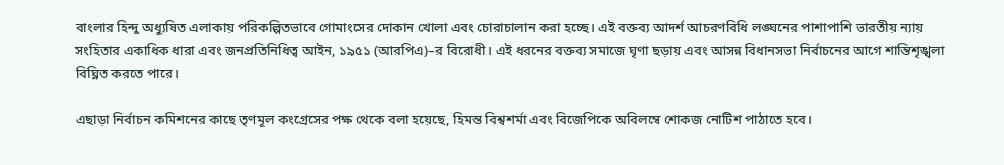বাংলার হিন্দু অধ্যুষিত এলাকায় পরিকল্পিতভাবে গোমাংসের দোকান খোলা এবং চোরাচালান করা হচ্ছে। এই বক্তব্য আদর্শ আচরণবিধি লঙ্ঘনের পাশাপাশি ভারতীয় ন্যায় সংহিতার একাধিক ধারা এবং জনপ্রতিনিধিত্ব আইন, ১৯৫১ (আরপিএ)–র বিরোধী। এই ধরনের বক্তব্য সমাজে ঘৃণা ছড়ায় এবং আসন্ন বিধানসভা নির্বাচনের আগে শান্তিশৃঙ্খলা বিঘ্নিত করতে পারে।

এছাড়া নির্বাচন কমিশনের কাছে তৃণমূল কংগ্রেসের পক্ষ থেকে বলা হয়েছে, হিমন্ত বিশ্বশর্মা এবং বিজেপিকে অবিলম্বে শোকজ নোটিশ পাঠাতে হবে।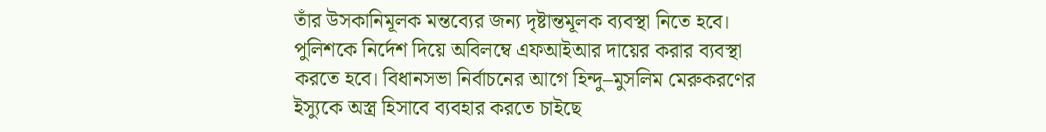তাঁর উসকানিমূলক মন্তব্যের জন্য দৃষ্টান্তমূলক ব্যবস্থা নিতে হবে। পুলিশকে নির্দেশ দিয়ে অবিলম্বে এফআইআর দায়ের করার ব্যবস্থা করতে হবে। বিধানসভা নির্বাচনের আগে হিন্দু–মুসলিম মেরুকরণের ইস্যুকে অস্ত্র হিসাবে ব্যবহার করতে চাইছে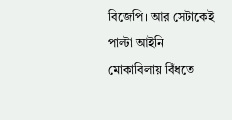বিজেপি। আর সেটাকেই পাল্টা আইনি মোকাবিলায় বিঁধতে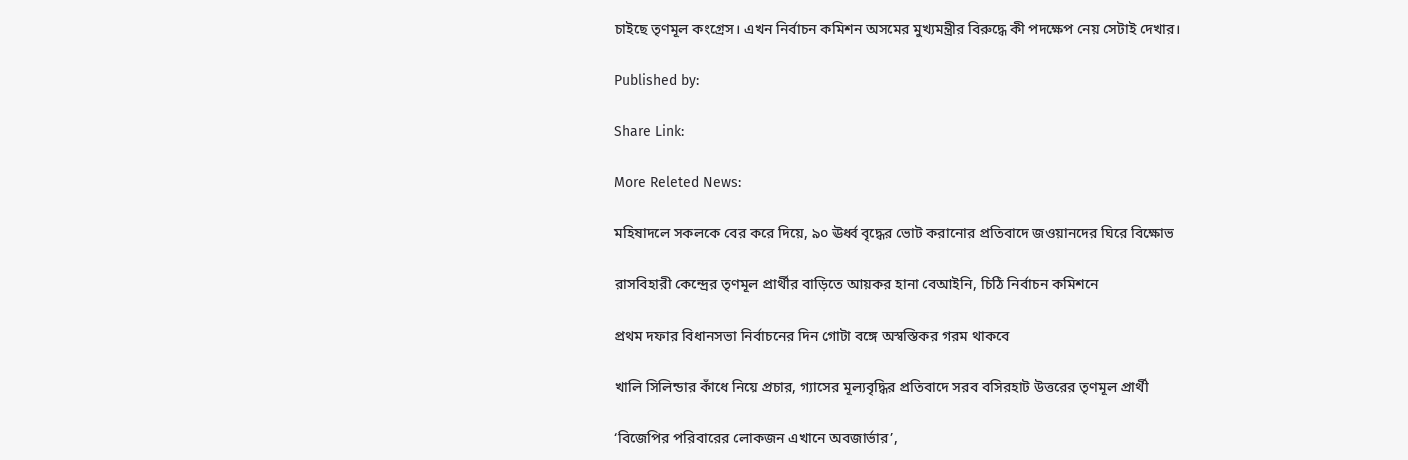চাইছে তৃণমূল কংগ্রেস। এখন নির্বাচন কমিশন অসমের মুখ্যমন্ত্রীর বিরুদ্ধে কী পদক্ষেপ নেয় সেটাই দেখার।

Published by:

Share Link:

More Releted News:

মহিষাদলে সকলকে বের করে দিয়ে, ৯০ ঊর্ধ্ব বৃদ্ধের ভোট করানোর প্রতিবাদে জওয়ানদের ঘিরে বিক্ষোভ

রাসবিহারী কেন্দ্রের তৃণমূল প্রার্থীর বাড়িতে আয়কর হানা বেআইনি, চিঠি নির্বাচন কমিশনে

প্রথম দফার বিধানসভা নির্বাচনের দিন গোটা বঙ্গে অস্বস্তিকর গরম থাকবে

খালি সিলিন্ডার কাঁধে নিয়ে প্রচার, গ‍্যাসের মূল্যবৃদ্ধির প্রতিবাদে সরব বসিরহাট উত্তরের তৃণমূল প্রার্থী

‘বিজেপির পরিবারের লোকজন এখানে অবজার্ভার’,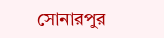সোনারপুর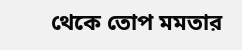থেকে তোপ মমতার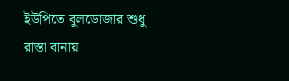ইউপিতে বুলডোজার শুধু রাস্তা বানায়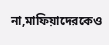না,মাফিয়াদেরকেও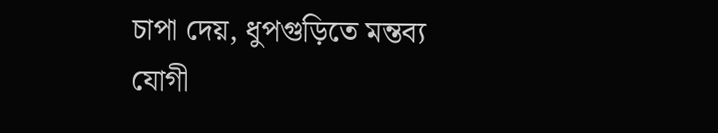চাপা দেয়, ধুপগুড়িতে মন্তব্য যোগী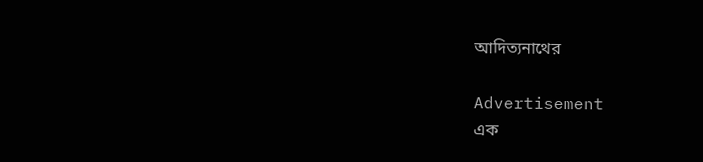আদিত্যনাথের

Advertisement
এক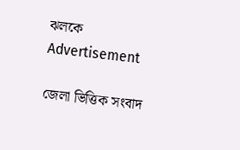ঝলকে
Advertisement

জেলা ভিত্তিক সংবাদ